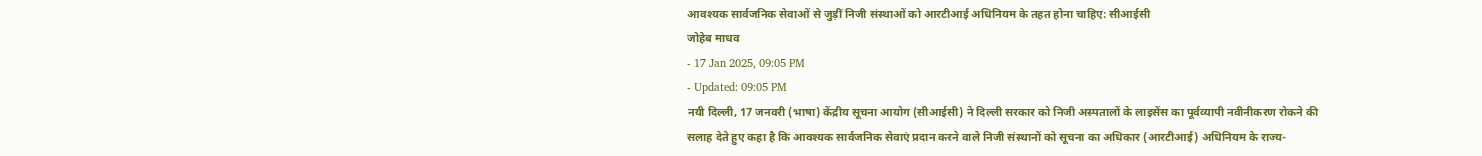आवश्यक सार्वजनिक सेवाओं से जुड़ीं निजी संस्थाओं को आरटीआई अधिनियम के तहत होना चाहिए: सीआईसी
जोहेब माधव
- 17 Jan 2025, 09:05 PM
- Updated: 09:05 PM
नयी दिल्ली, 17 जनवरी (भाषा) केंद्रीय सूचना आयोग (सीआईसी) ने दिल्ली सरकार को निजी अस्पतालों के लाइसेंस का पूर्वव्यापी नवीनीकरण रोकने की सलाह देते हुए कहा है कि आवश्यक सार्वजनिक सेवाएं प्रदान करने वाले निजी संस्थानों को सूचना का अधिकार (आरटीआई) अधिनियम के राज्य-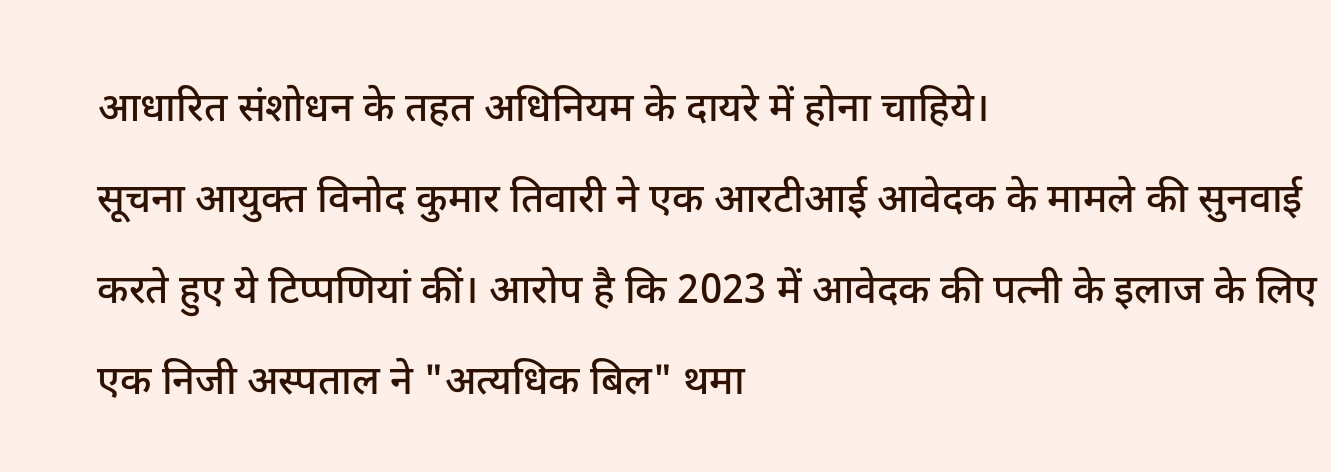आधारित संशोधन के तहत अधिनियम के दायरे में होना चाहिये।
सूचना आयुक्त विनोद कुमार तिवारी ने एक आरटीआई आवेदक के मामले की सुनवाई करते हुए ये टिप्पणियां कीं। आरोप है कि 2023 में आवेदक की पत्नी के इलाज के लिए एक निजी अस्पताल ने "अत्यधिक बिल" थमा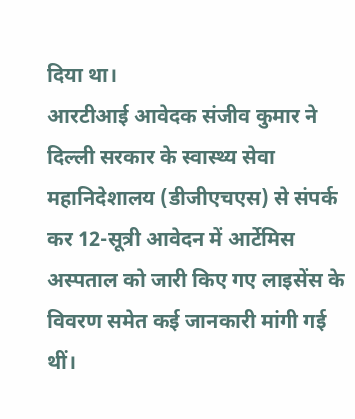दिया था।
आरटीआई आवेदक संजीव कुमार ने दिल्ली सरकार के स्वास्थ्य सेवा महानिदेशालय (डीजीएचएस) से संपर्क कर 12-सूत्री आवेदन में आर्टेमिस अस्पताल को जारी किए गए लाइसेंस के विवरण समेत कई जानकारी मांगी गई थीं।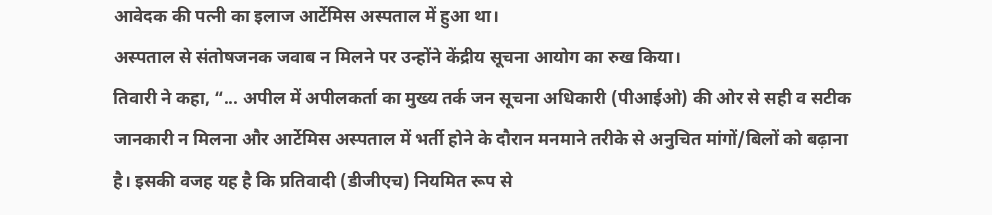आवेदक की पत्नी का इलाज आर्टेमिस अस्पताल में हुआ था।
अस्पताल से संतोषजनक जवाब न मिलने पर उन्होंने केंद्रीय सूचना आयोग का रुख किया।
तिवारी ने कहा, “... अपील में अपीलकर्ता का मुख्य तर्क जन सूचना अधिकारी (पीआईओ) की ओर से सही व सटीक जानकारी न मिलना और आर्टेमिस अस्पताल में भर्ती होने के दौरान मनमाने तरीके से अनुचित मांगों/बिलों को बढ़ाना है। इसकी वजह यह है कि प्रतिवादी (डीजीएच) नियमित रूप से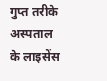गुप्त तरीके अस्पताल के लाइसेंस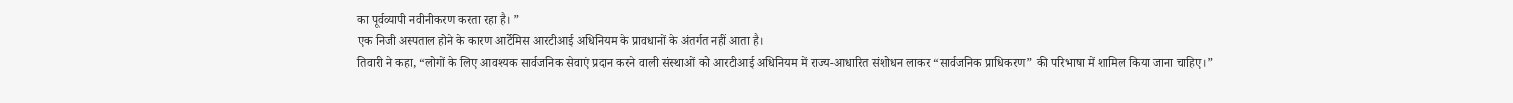का पूर्वव्यापी नवीनीकरण करता रहा है। ”
एक निजी अस्पताल होने के कारण आर्टेमिस आरटीआई अधिनियम के प्रावधानों के अंतर्गत नहीं आता है।
तिवारी ने कहा, “लोगों के लिए आवश्यक सार्वजनिक सेवाएं प्रदान करने वाली संस्थाओं को आरटीआई अधिनियम में राज्य-आधारित संशोधन लाकर “सार्वजनिक प्राधिकरण” की परिभाषा में शामिल किया जाना चाहिए।”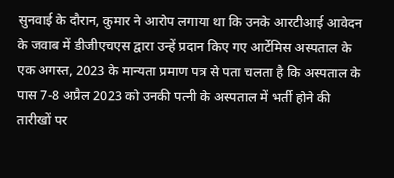सुनवाई के दौरान, कुमार ने आरोप लगाया था कि उनके आरटीआई आवेदन के जवाब में डीजीएचएस द्वारा उन्हें प्रदान किए गए आर्टेमिस अस्पताल के एक अगस्त, 2023 के मान्यता प्रमाण पत्र से पता चलता है कि अस्पताल के पास 7-8 अप्रैल 2023 को उनकी पत्नी के अस्पताल में भर्ती होने की तारीखों पर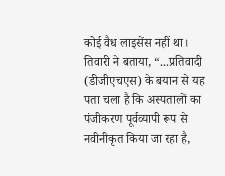कोई वैध लाइसेंस नहीं था।
तिवारी ने बताया, “...प्रतिवादी (डीजीएचएस) के बयान से यह पता चला है कि अस्पतालों का पंजीकरण पूर्वव्यापी रूप से नवीनीकृत किया जा रहा है,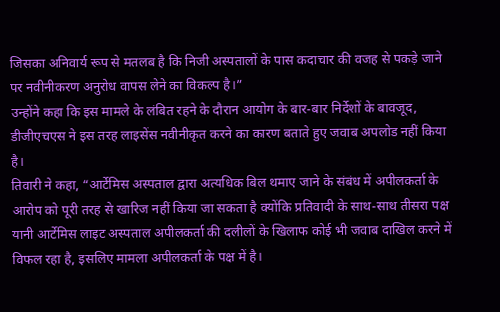जिसका अनिवार्य रूप से मतलब है कि निजी अस्पतालों के पास कदाचार की वजह से पकड़े जाने पर नवीनीकरण अनुरोध वापस लेने का विकल्प है।”
उन्होंने कहा कि इस मामले के लंबित रहने के दौरान आयोग के बार-बार निर्देशों के बावजूद, डीजीएचएस ने इस तरह लाइसेंस नवीनीकृत करने का कारण बताते हुए जवाब अपलोड नहीं किया है।
तिवारी ने कहा, “आर्टेमिस अस्पताल द्वारा अत्यधिक बिल थमाए जाने के संबंध में अपीलकर्ता के आरोप को पूरी तरह से खारिज नहीं किया जा सकता है क्योंकि प्रतिवादी के साथ-साथ तीसरा पक्ष यानी आर्टेमिस लाइट अस्पताल अपीलकर्ता की दलीलों के खिलाफ कोई भी जवाब दाखिल करने में विफल रहा है, इसलिए मामला अपीलकर्ता के पक्ष में है।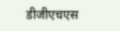डीजीएचएस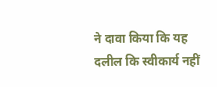ने दावा किया कि यह दलील कि स्वीकार्य नहीं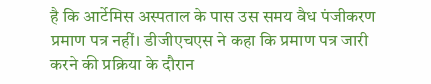है कि आर्टेमिस अस्पताल के पास उस समय वैध पंजीकरण प्रमाण पत्र नहीं। डीजीएचएस ने कहा कि प्रमाण पत्र जारी करने की प्रक्रिया के दौरान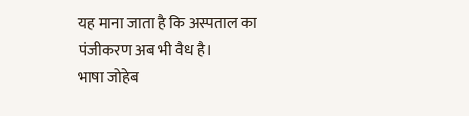यह माना जाता है कि अस्पताल का पंजीकरण अब भी वैध है।
भाषा जोहेब